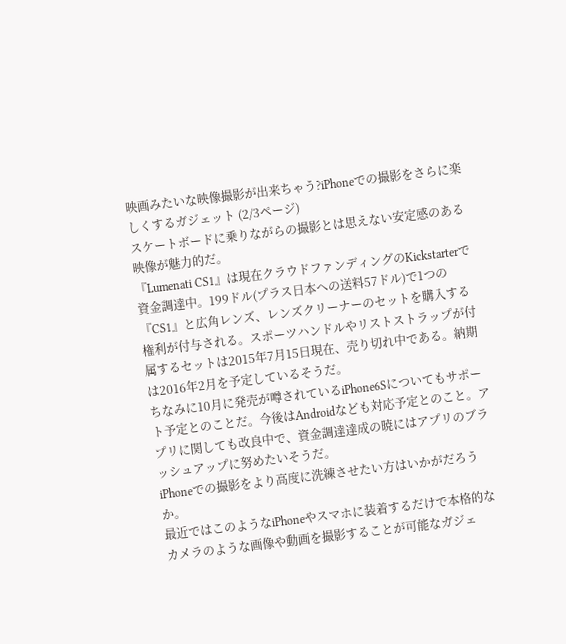映画みたいな映像撮影が出来ちゃう?iPhoneでの撮影をさらに楽しくするガジェット (2/3ページ)
スケートボードに乗りながらの撮影とは思えない安定感のある映像が魅力的だ。
『Lumenati CS1』は現在クラウドファンディングのKickstarterで資金調達中。199ドル(プラス日本への送料57ドル)で1つの『CS1』と広角レンズ、レンズクリーナーのセットを購入する権利が付与される。スポーツハンドルやリストストラップが付属するセットは2015年7月15日現在、売り切れ中である。納期は2016年2月を予定しているそうだ。
ちなみに10月に発売が噂されているiPhone6Sについてもサポート予定とのことだ。今後はAndroidなども対応予定とのこと。アプリに関しても改良中で、資金調達達成の暁にはアプリのブラッシュアップに努めたいそうだ。
iPhoneでの撮影をより高度に洗練させたい方はいかがだろうか。
最近ではこのようなiPhoneやスマホに装着するだけで本格的なカメラのような画像や動画を撮影することが可能なガジェ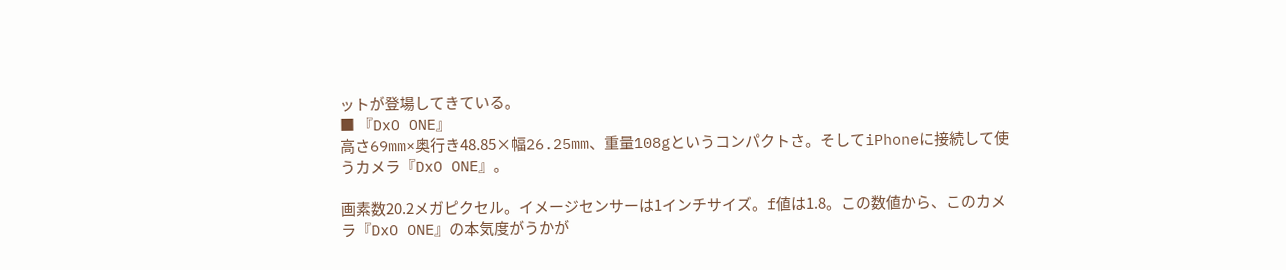ットが登場してきている。
■ 『DxO ONE』
高さ69mm×奥行き48.85×幅26.25mm、重量108gというコンパクトさ。そしてiPhoneに接続して使うカメラ『DxO ONE』。

画素数20.2メガピクセル。イメージセンサーは1インチサイズ。f値は1.8。この数値から、このカメラ『DxO ONE』の本気度がうかが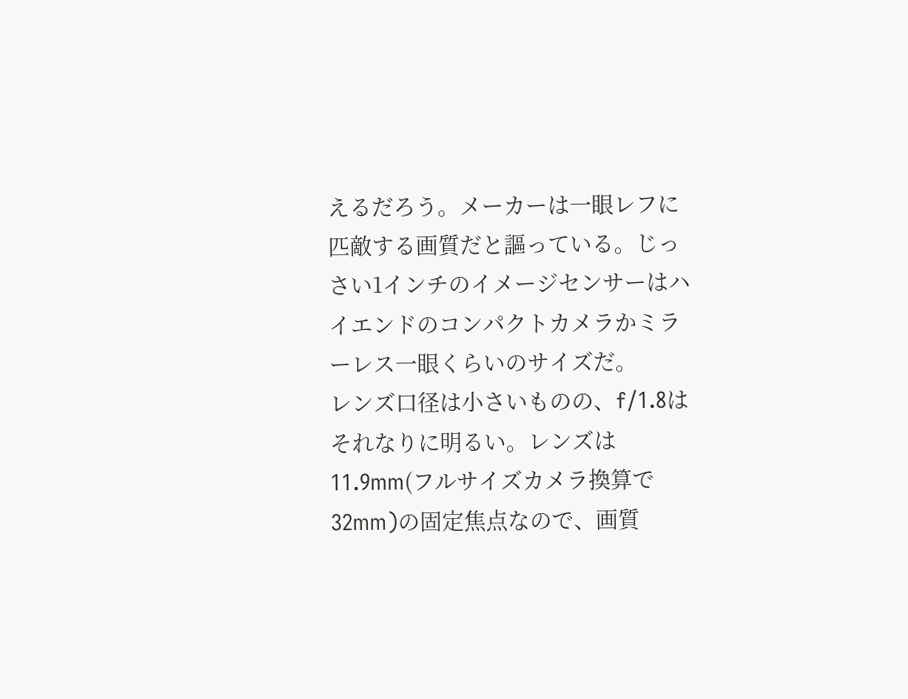えるだろう。メーカーは一眼レフに匹敵する画質だと謳っている。じっさい1インチのイメージセンサーはハイエンドのコンパクトカメラかミラーレス一眼くらいのサイズだ。
レンズ口径は小さいものの、f/1.8はそれなりに明るい。レンズは11.9mm(フルサイズカメラ換算で32mm)の固定焦点なので、画質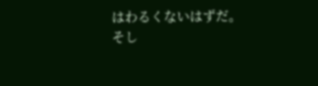はわるくないはずだ。
そし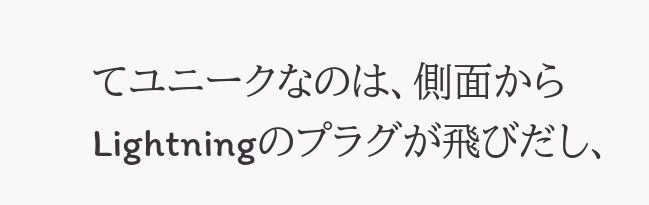てユニークなのは、側面からLightningのプラグが飛びだし、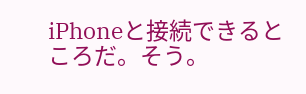iPhoneと接続できるところだ。そう。